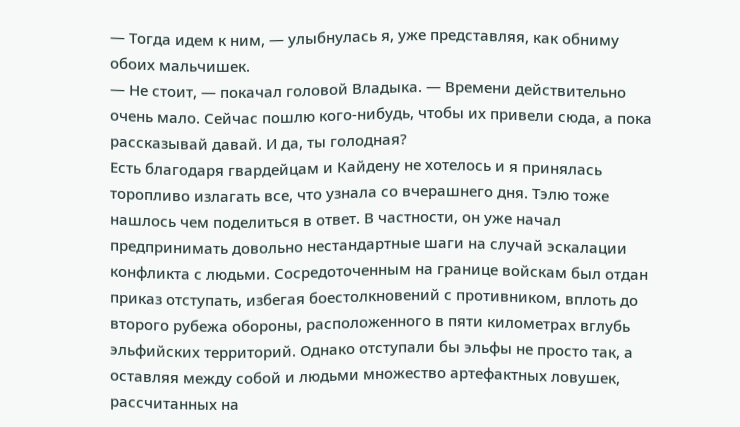— Тогда идем к ним, — улыбнулась я, уже представляя, как обниму обоих мальчишек.
— Не стоит, — покачал головой Владыка. — Времени действительно очень мало. Сейчас пошлю кого-нибудь, чтобы их привели сюда, а пока рассказывай давай. И да, ты голодная?
Есть благодаря гвардейцам и Кайдену не хотелось и я принялась торопливо излагать все, что узнала со вчерашнего дня. Тэлю тоже нашлось чем поделиться в ответ. В частности, он уже начал предпринимать довольно нестандартные шаги на случай эскалации конфликта с людьми. Сосредоточенным на границе войскам был отдан приказ отступать, избегая боестолкновений с противником, вплоть до второго рубежа обороны, расположенного в пяти километрах вглубь эльфийских территорий. Однако отступали бы эльфы не просто так, а оставляя между собой и людьми множество артефактных ловушек, рассчитанных на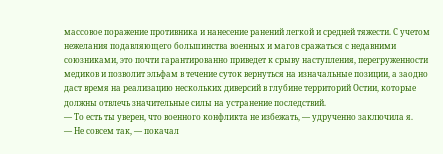массовое поражение противника и нанесение ранений легкой и средней тяжести. С учетом нежелания подавляющего большинства военных и магов сражаться с недавними союзниками, это почти гарантированно приведет к срыву наступления, перегруженности медиков и позволит эльфам в течение суток вернуться на изначальные позиции, а заодно даст время на реализацию нескольких диверсий в глубине территорий Остии, которые должны отвлечь значительные силы на устранение последствий.
— То есть ты уверен, что военного конфликта не избежать, — удрученно заключила я.
— Не совсем так, — покачал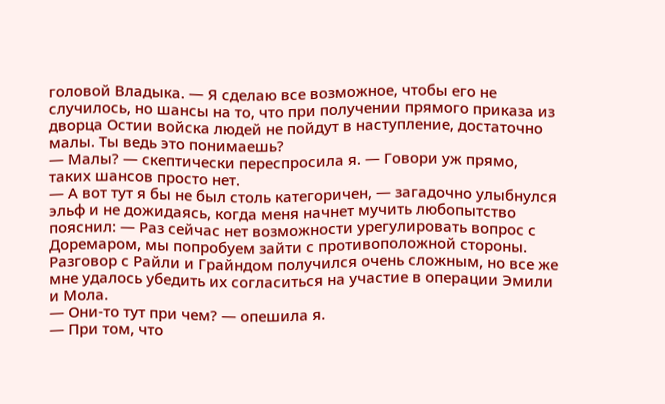головой Владыка. — Я сделаю все возможное, чтобы его не случилось, но шансы на то, что при получении прямого приказа из дворца Остии войска людей не пойдут в наступление, достаточно малы. Ты ведь это понимаешь?
— Малы? — скептически переспросила я. — Говори уж прямо, таких шансов просто нет.
— А вот тут я бы не был столь категоричен, — загадочно улыбнулся эльф и не дожидаясь, когда меня начнет мучить любопытство пояснил: — Раз сейчас нет возможности урегулировать вопрос с Доремаром, мы попробуем зайти с противоположной стороны. Разговор с Райли и Грайндом получился очень сложным, но все же мне удалось убедить их согласиться на участие в операции Эмили и Мола.
— Они-то тут при чем? — опешила я.
— При том, что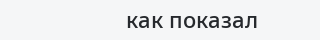как показал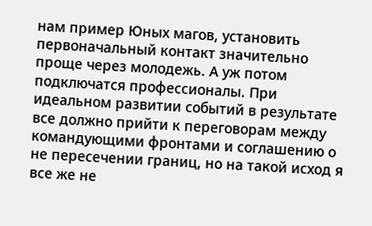нам пример Юных магов, установить первоначальный контакт значительно проще через молодежь. А уж потом подключатся профессионалы. При идеальном развитии событий в результате все должно прийти к переговорам между командующими фронтами и соглашению о не пересечении границ, но на такой исход я все же не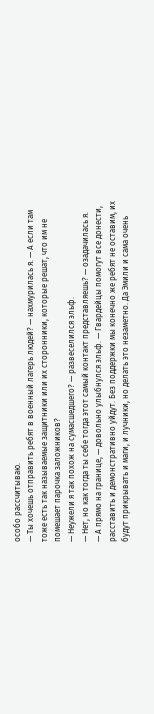особо рассчитываю.
— Ты хочешь отправить ребят в военный лагерь людей? — нахмурилась я. — А если там тоже есть так называемые защитники или их сторонники, которые решат, что им не помешает парочка заложников?
— Неужели я так похож на сумасшедшего? — развеселился эльф.
— Нет, но как тогда ты себе тогда этот самый контакт представляешь? — озадачилась я.
— А прямо на границе, — довольно улыбнулся эльф. — Гвардейцы помогут все донести, расставить и демонстративно уйдут. Без поддержки мы конечно же ребят не оставим, их будут прикрывать и маги, и лучники, но делать это незаметно. Да Эмили и сама очень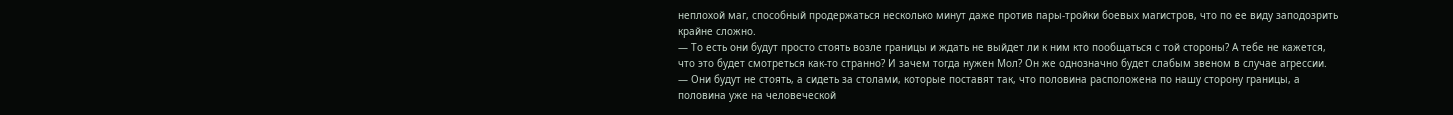неплохой маг, способный продержаться несколько минут даже против пары-тройки боевых магистров, что по ее виду заподозрить крайне сложно.
— То есть они будут просто стоять возле границы и ждать не выйдет ли к ним кто пообщаться с той стороны? А тебе не кажется, что это будет смотреться как-то странно? И зачем тогда нужен Мол? Он же однозначно будет слабым звеном в случае агрессии.
— Они будут не стоять, а сидеть за столами, которые поставят так, что половина расположена по нашу сторону границы, а половина уже на человеческой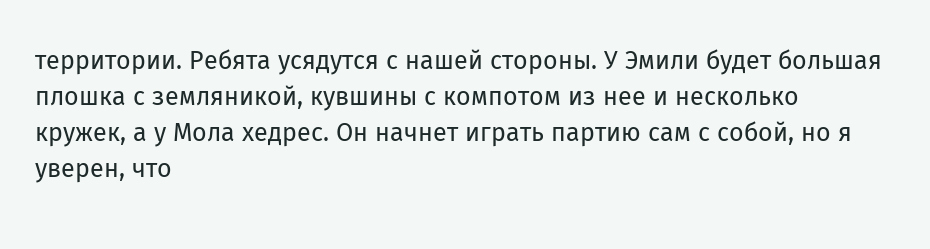территории. Ребята усядутся с нашей стороны. У Эмили будет большая плошка с земляникой, кувшины с компотом из нее и несколько кружек, а у Мола хедрес. Он начнет играть партию сам с собой, но я уверен, что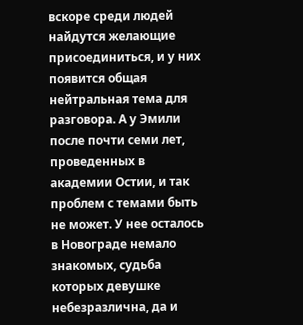вскоре среди людей найдутся желающие присоединиться, и у них появится общая нейтральная тема для разговора. А у Эмили после почти семи лет, проведенных в академии Остии, и так проблем с темами быть не может. У нее осталось в Новограде немало знакомых, судьба которых девушке небезразлична, да и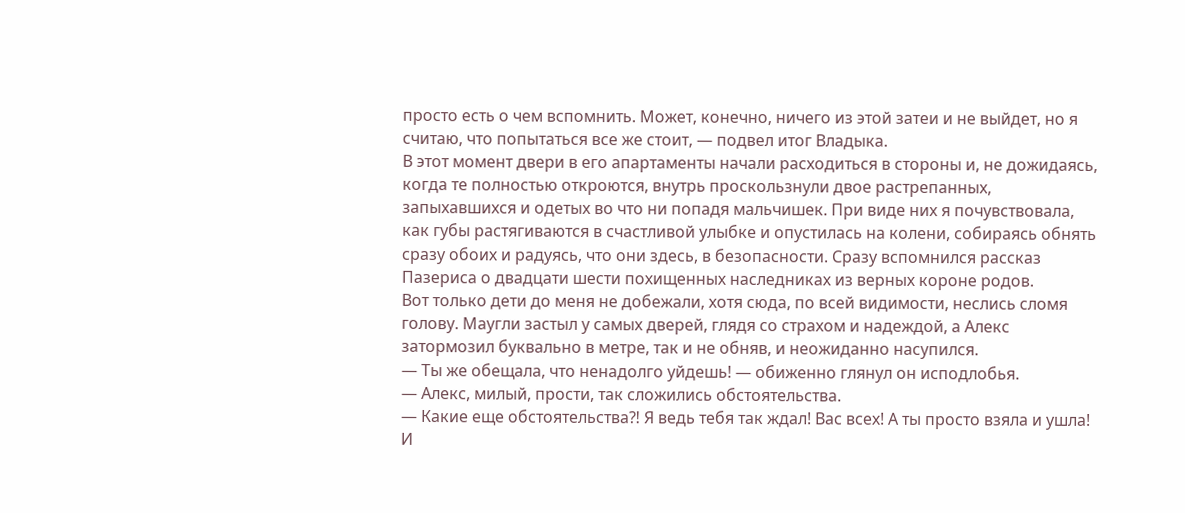просто есть о чем вспомнить. Может, конечно, ничего из этой затеи и не выйдет, но я считаю, что попытаться все же стоит, — подвел итог Владыка.
В этот момент двери в его апартаменты начали расходиться в стороны и, не дожидаясь, когда те полностью откроются, внутрь проскользнули двое растрепанных, запыхавшихся и одетых во что ни попадя мальчишек. При виде них я почувствовала, как губы растягиваются в счастливой улыбке и опустилась на колени, собираясь обнять сразу обоих и радуясь, что они здесь, в безопасности. Сразу вспомнился рассказ Пазериса о двадцати шести похищенных наследниках из верных короне родов.
Вот только дети до меня не добежали, хотя сюда, по всей видимости, неслись сломя голову. Маугли застыл у самых дверей, глядя со страхом и надеждой, а Алекс затормозил буквально в метре, так и не обняв, и неожиданно насупился.
— Ты же обещала, что ненадолго уйдешь! — обиженно глянул он исподлобья.
— Алекс, милый, прости, так сложились обстоятельства.
— Какие еще обстоятельства⁈ Я ведь тебя так ждал! Вас всех! А ты просто взяла и ушла! И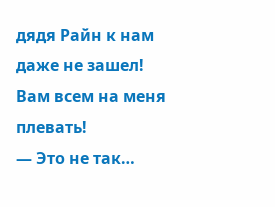дядя Райн к нам даже не зашел! Вам всем на меня плевать!
— Это не так…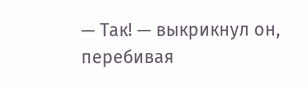— Так! — выкрикнул он, перебивая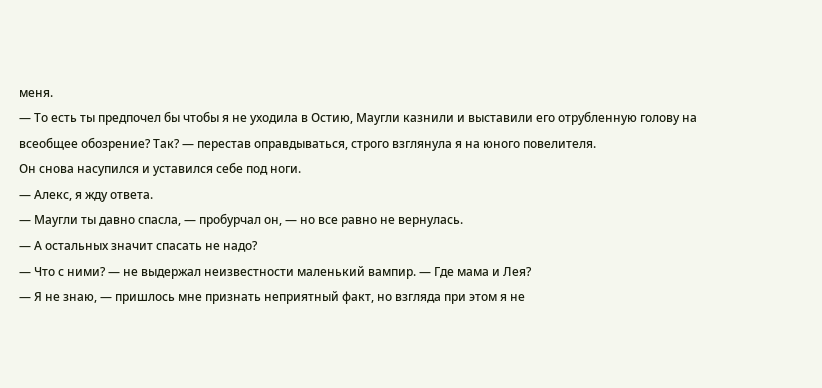меня.
— То есть ты предпочел бы чтобы я не уходила в Остию, Маугли казнили и выставили его отрубленную голову на всеобщее обозрение? Так? — перестав оправдываться, строго взглянула я на юного повелителя.
Он снова насупился и уставился себе под ноги.
— Алекс, я жду ответа.
— Маугли ты давно спасла, — пробурчал он, — но все равно не вернулась.
— А остальных значит спасать не надо?
— Что с ними? — не выдержал неизвестности маленький вампир. — Где мама и Лея?
— Я не знаю, — пришлось мне признать неприятный факт, но взгляда при этом я не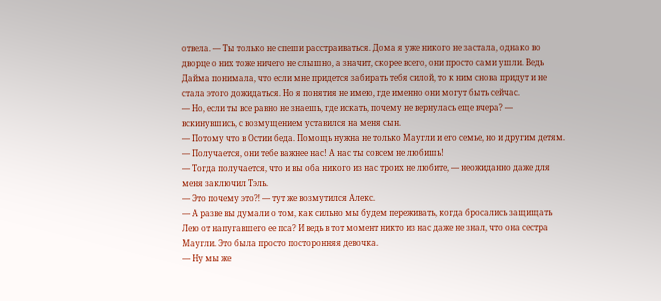отвела. — Ты только не спеши расстраиваться. Дома я уже никого не застала, однако во дворце о них тоже ничего не слышно, а значит, скорее всего, они просто сами ушли. Ведь Дайма понимала, что если мне придется забирать тебя силой, то к ним снова придут и не стала этого дожидаться. Но я понятия не имею, где именно они могут быть сейчас.
— Но, если ты все равно не знаешь, где искать, почему не вернулась еще вчера? — вскинувшись, с возмущением уставился на меня сын.
— Потому что в Остии беда. Помощь нужна не только Маугли и его семье, но и другим детям.
— Получается, они тебе важнее нас! А нас ты совсем не любишь!
— Тогда получается, что и вы оба никого из нас троих не любите, — неожиданно даже для меня заключил Тэль.
— Это почему это⁈ — тут же возмутился Алекс.
— А разве вы думали о том, как сильно мы будем переживать, когда бросались защищать Лею от напугавшего ее пса? И ведь в тот момент никто из нас даже не знал, что она сестра Маугли. Это была просто посторонняя девочка.
— Ну мы же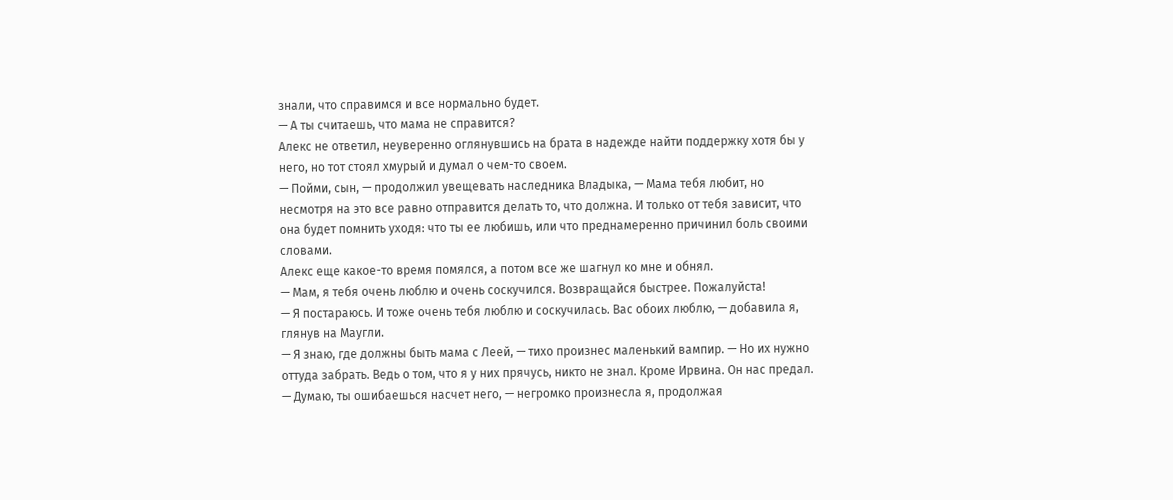знали, что справимся и все нормально будет.
— А ты считаешь, что мама не справится?
Алекс не ответил, неуверенно оглянувшись на брата в надежде найти поддержку хотя бы у него, но тот стоял хмурый и думал о чем-то своем.
— Пойми, сын, — продолжил увещевать наследника Владыка, — Мама тебя любит, но несмотря на это все равно отправится делать то, что должна. И только от тебя зависит, что она будет помнить уходя: что ты ее любишь, или что преднамеренно причинил боль своими словами.
Алекс еще какое-то время помялся, а потом все же шагнул ко мне и обнял.
— Мам, я тебя очень люблю и очень соскучился. Возвращайся быстрее. Пожалуйста!
— Я постараюсь. И тоже очень тебя люблю и соскучилась. Вас обоих люблю, — добавила я, глянув на Маугли.
— Я знаю, где должны быть мама с Леей, — тихо произнес маленький вампир. — Но их нужно оттуда забрать. Ведь о том, что я у них прячусь, никто не знал. Кроме Ирвина. Он нас предал.
— Думаю, ты ошибаешься насчет него, — негромко произнесла я, продолжая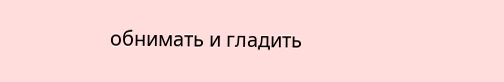обнимать и гладить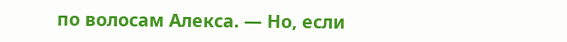по волосам Алекса. — Но, если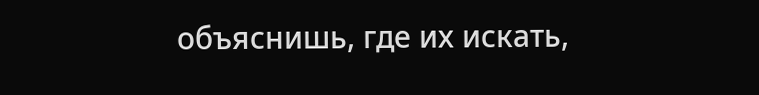объяснишь, где их искать,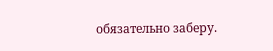обязательно заберу.